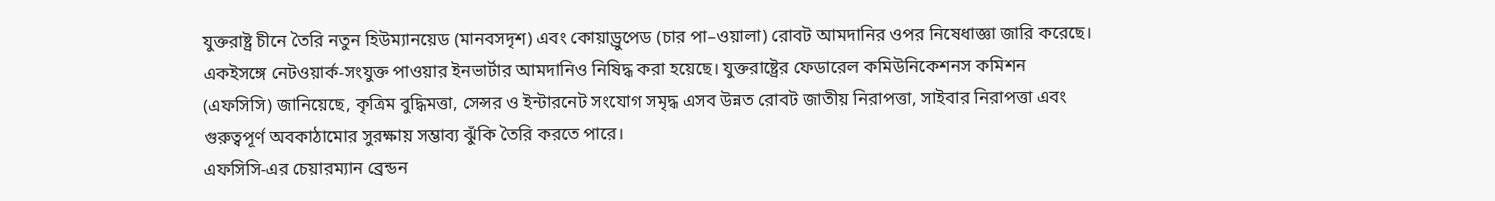যুক্তরাষ্ট্র চীনে তৈরি নতুন হিউম্যানয়েড (মানবসদৃশ) এবং কোয়াড্রুপেড (চার পা–ওয়ালা) রোবট আমদানির ওপর নিষেধাজ্ঞা জারি করেছে। একইসঙ্গে নেটওয়ার্ক-সংযুক্ত পাওয়ার ইনভার্টার আমদানিও নিষিদ্ধ করা হয়েছে। যুক্তরাষ্ট্রের ফেডারেল কমিউনিকেশনস কমিশন (এফসিসি) জানিয়েছে, কৃত্রিম বুদ্ধিমত্তা, সেন্সর ও ইন্টারনেট সংযোগ সমৃদ্ধ এসব উন্নত রোবট জাতীয় নিরাপত্তা, সাইবার নিরাপত্তা এবং গুরুত্বপূর্ণ অবকাঠামোর সুরক্ষায় সম্ভাব্য ঝুঁকি তৈরি করতে পারে।
এফসিসি-এর চেয়ারম্যান ব্রেন্ডন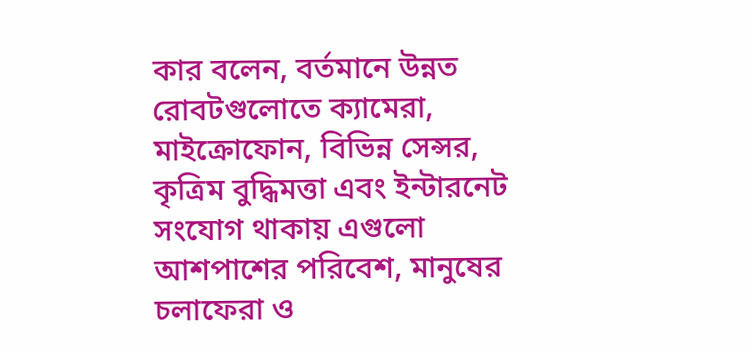কার বলেন, বর্তমানে উন্নত রোবটগুলোতে ক্যামেরা, মাইক্রোফোন, বিভিন্ন সেন্সর, কৃত্রিম বুদ্ধিমত্তা এবং ইন্টারনেট সংযোগ থাকায় এগুলো আশপাশের পরিবেশ, মানুষের চলাফেরা ও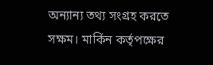অন্যান্য তথ্য সংগ্রহ করতে সক্ষম। মার্কিন কর্তৃপক্ষের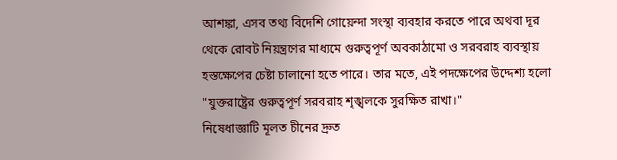আশঙ্কা, এসব তথ্য বিদেশি গোয়েন্দা সংস্থা ব্যবহার করতে পারে অথবা দূর থেকে রোবট নিয়ন্ত্রণের মাধ্যমে গুরুত্বপূর্ণ অবকাঠামো ও সরবরাহ ব্যবস্থায় হস্তক্ষেপের চেষ্টা চালানো হতে পারে। তার মতে, এই পদক্ষেপের উদ্দেশ্য হলো "যুক্তরাষ্ট্রের গুরুত্বপূর্ণ সরবরাহ শৃঙ্খলকে সুরক্ষিত রাখা।"
নিষেধাজ্ঞাটি মূলত চীনের দ্রুত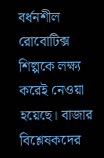বর্ধনশীল রোবোটিক্স শিল্পকে লক্ষ্য করেই নেওয়া হয়েছে। বাজার বিশ্লেষকদের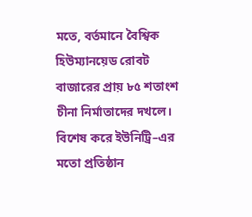মতে, বর্তমানে বৈশ্বিক হিউম্যানয়েড রোবট বাজারের প্রায় ৮৫ শতাংশ চীনা নির্মাতাদের দখলে। বিশেষ করে ইউনিট্রি–এর মতো প্রতিষ্ঠান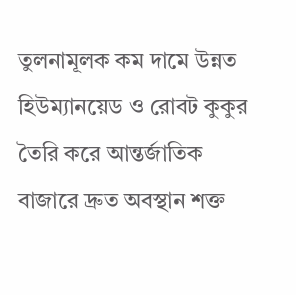তুলনামূলক কম দামে উন্নত হিউম্যানয়েড ও রোবট কুকুর তৈরি করে আন্তর্জাতিক বাজারে দ্রুত অবস্থান শক্ত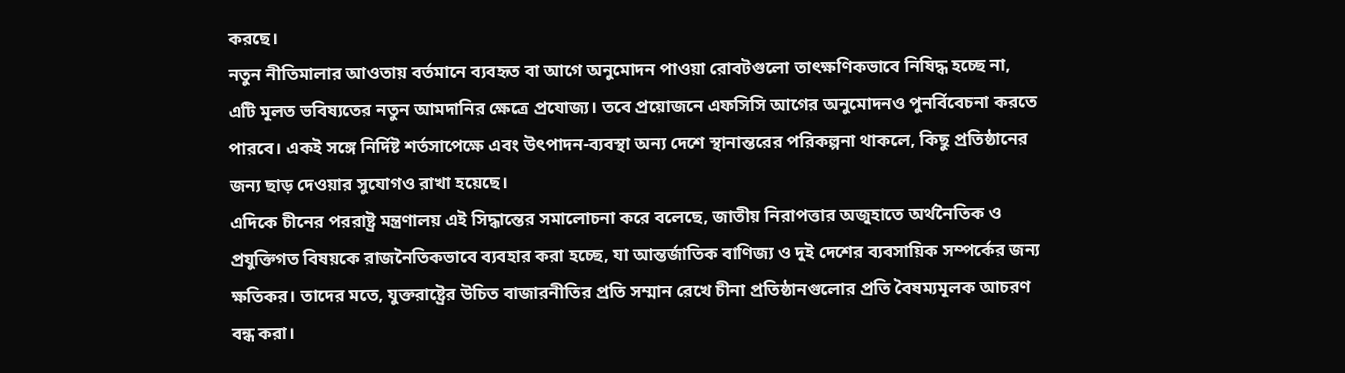করছে।
নতুন নীতিমালার আওতায় বর্তমানে ব্যবহৃত বা আগে অনুমোদন পাওয়া রোবটগুলো তাৎক্ষণিকভাবে নিষিদ্ধ হচ্ছে না, এটি মূলত ভবিষ্যতের নতুন আমদানির ক্ষেত্রে প্রযোজ্য। তবে প্রয়োজনে এফসিসি আগের অনুমোদনও পুনর্বিবেচনা করতে পারবে। একই সঙ্গে নির্দিষ্ট শর্তসাপেক্ষে এবং উৎপাদন-ব্যবস্থা অন্য দেশে স্থানান্তরের পরিকল্পনা থাকলে, কিছু প্রতিষ্ঠানের জন্য ছাড় দেওয়ার সুযোগও রাখা হয়েছে।
এদিকে চীনের পররাষ্ট্র মন্ত্রণালয় এই সিদ্ধান্তের সমালোচনা করে বলেছে, জাতীয় নিরাপত্তার অজুহাতে অর্থনৈতিক ও প্রযুক্তিগত বিষয়কে রাজনৈতিকভাবে ব্যবহার করা হচ্ছে, যা আন্তর্জাতিক বাণিজ্য ও দুই দেশের ব্যবসায়িক সম্পর্কের জন্য ক্ষতিকর। তাদের মতে, যুক্তরাষ্ট্রের উচিত বাজারনীতির প্রতি সম্মান রেখে চীনা প্রতিষ্ঠানগুলোর প্রতি বৈষম্যমূলক আচরণ বন্ধ করা।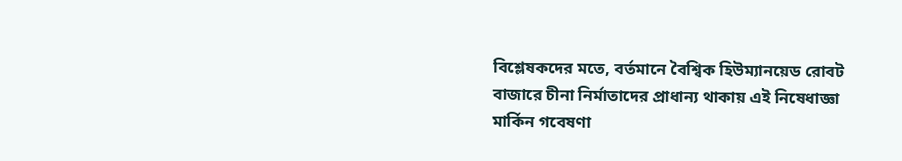বিশ্লেষকদের মতে, বর্তমানে বৈশ্বিক হিউম্যানয়েড রোবট বাজারে চীনা নির্মাতাদের প্রাধান্য থাকায় এই নিষেধাজ্ঞা মার্কিন গবেষণা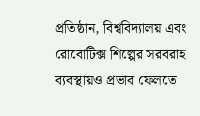প্রতিষ্ঠান, বিশ্ববিদ্যালয় এবং রোবোটিক্স শিল্পের সরবরাহ ব্যবস্থায়ও প্রভাব ফেলতে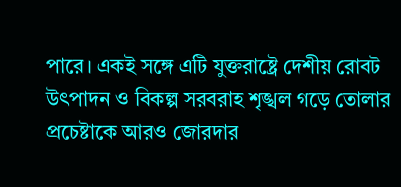পারে। একই সঙ্গে এটি যুক্তরাষ্ট্রে দেশীয় রোবট উৎপাদন ও বিকল্প সরবরাহ শৃঙ্খল গড়ে তোলার প্রচেষ্টাকে আরও জোরদার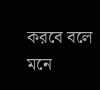করবে বলে মনে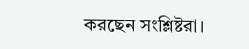করছেন সংশ্লিষ্টরা।